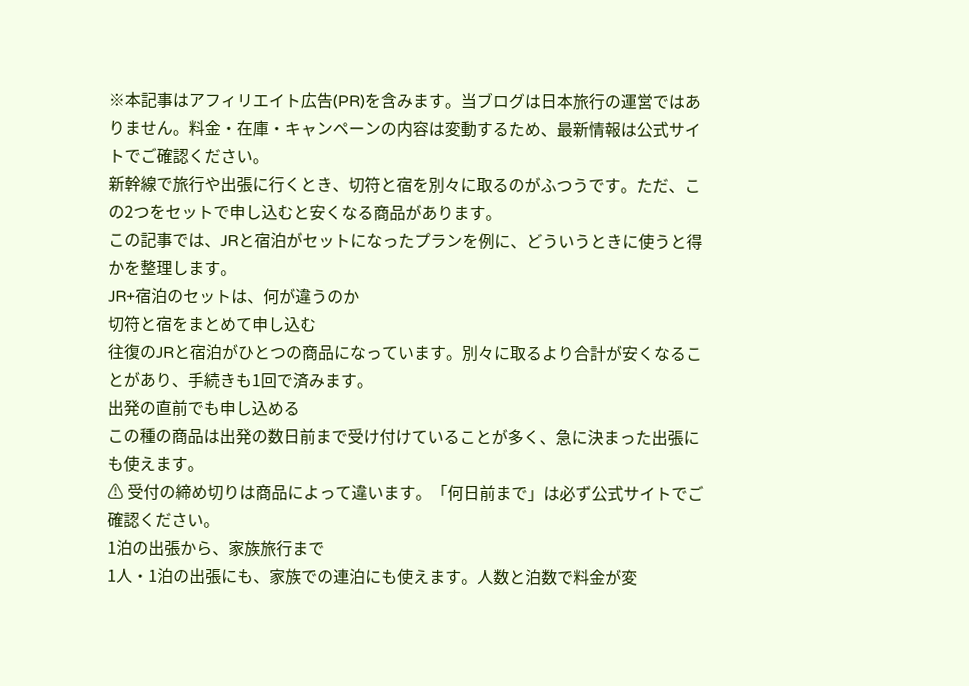※本記事はアフィリエイト広告(PR)を含みます。当ブログは日本旅行の運営ではありません。料金・在庫・キャンペーンの内容は変動するため、最新情報は公式サイトでご確認ください。
新幹線で旅行や出張に行くとき、切符と宿を別々に取るのがふつうです。ただ、この2つをセットで申し込むと安くなる商品があります。
この記事では、JRと宿泊がセットになったプランを例に、どういうときに使うと得かを整理します。
JR+宿泊のセットは、何が違うのか
切符と宿をまとめて申し込む
往復のJRと宿泊がひとつの商品になっています。別々に取るより合計が安くなることがあり、手続きも1回で済みます。
出発の直前でも申し込める
この種の商品は出発の数日前まで受け付けていることが多く、急に決まった出張にも使えます。
⚠ 受付の締め切りは商品によって違います。「何日前まで」は必ず公式サイトでご確認ください。
1泊の出張から、家族旅行まで
1人・1泊の出張にも、家族での連泊にも使えます。人数と泊数で料金が変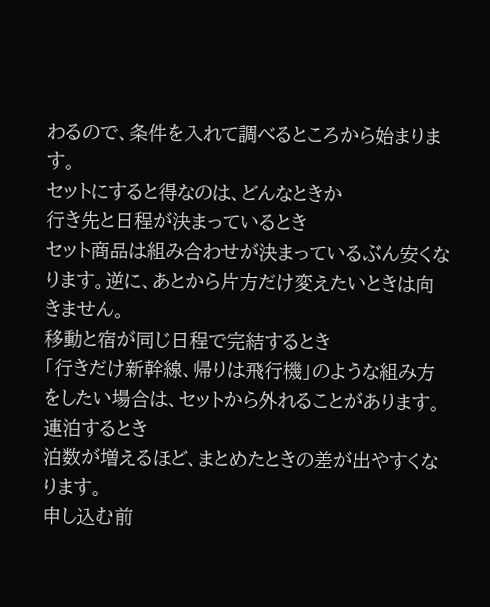わるので、条件を入れて調べるところから始まります。
セットにすると得なのは、どんなときか
行き先と日程が決まっているとき
セット商品は組み合わせが決まっているぶん安くなります。逆に、あとから片方だけ変えたいときは向きません。
移動と宿が同じ日程で完結するとき
「行きだけ新幹線、帰りは飛行機」のような組み方をしたい場合は、セットから外れることがあります。
連泊するとき
泊数が増えるほど、まとめたときの差が出やすくなります。
申し込む前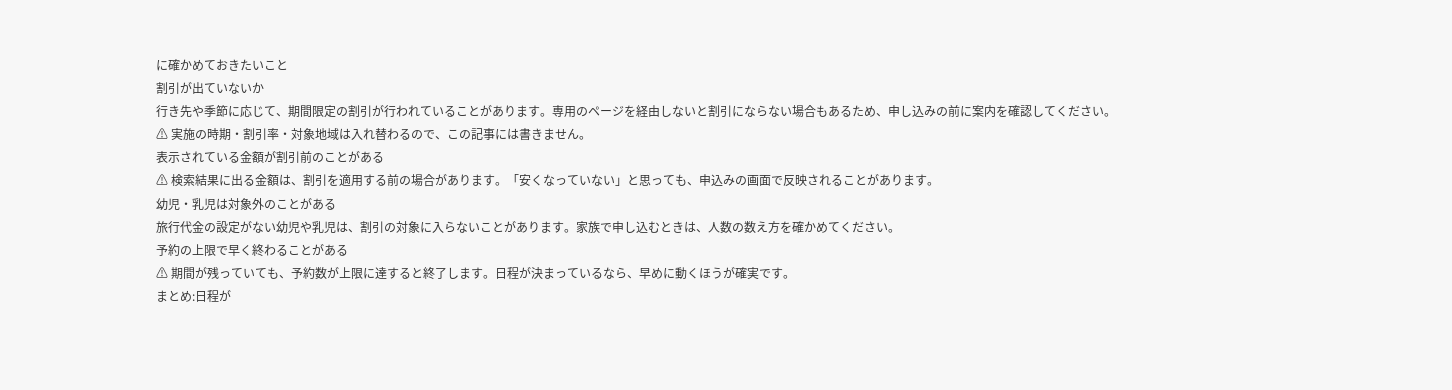に確かめておきたいこと
割引が出ていないか
行き先や季節に応じて、期間限定の割引が行われていることがあります。専用のページを経由しないと割引にならない場合もあるため、申し込みの前に案内を確認してください。
⚠ 実施の時期・割引率・対象地域は入れ替わるので、この記事には書きません。
表示されている金額が割引前のことがある
⚠ 検索結果に出る金額は、割引を適用する前の場合があります。「安くなっていない」と思っても、申込みの画面で反映されることがあります。
幼児・乳児は対象外のことがある
旅行代金の設定がない幼児や乳児は、割引の対象に入らないことがあります。家族で申し込むときは、人数の数え方を確かめてください。
予約の上限で早く終わることがある
⚠ 期間が残っていても、予約数が上限に達すると終了します。日程が決まっているなら、早めに動くほうが確実です。
まとめ:日程が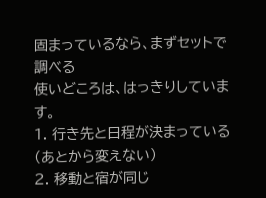固まっているなら、まずセットで調べる
使いどころは、はっきりしています。
1. 行き先と日程が決まっている(あとから変えない)
2. 移動と宿が同じ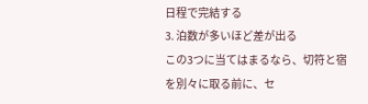日程で完結する
3. 泊数が多いほど差が出る
この3つに当てはまるなら、切符と宿を別々に取る前に、セ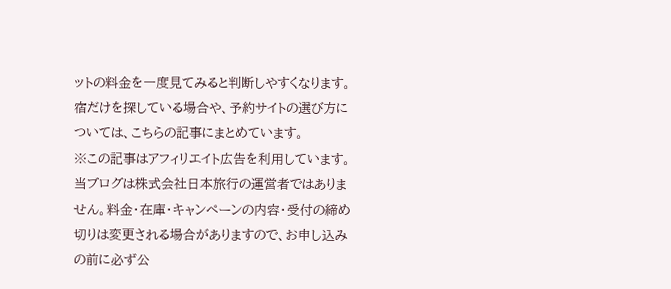ットの料金を一度見てみると判断しやすくなります。
宿だけを探している場合や、予約サイトの選び方については、こちらの記事にまとめています。
※この記事はアフィリエイト広告を利用しています。当ブログは株式会社日本旅行の運営者ではありません。料金・在庫・キャンペーンの内容・受付の締め切りは変更される場合がありますので、お申し込みの前に必ず公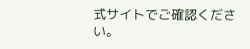式サイトでご確認ください。